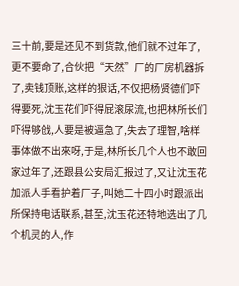三十前,要是还见不到货款,他们就不过年了,更不要命了,合伙把“天然”厂的厂房机器拆了,卖钱顶账,这样的狠话,不仅把杨贤德们吓得要死,沈玉花们吓得屁滚尿流,也把林所长们吓得够戗,人要是被逼急了,失去了理智,啥样事体做不出來呀,于是,林所长几个人也不敢回家过年了,还跟县公安局汇报过了,又让沈玉花加派人手看护着厂子,叫她二十四小时跟派出所保持电话联系,甚至,沈玉花还特地选出了几个机灵的人,作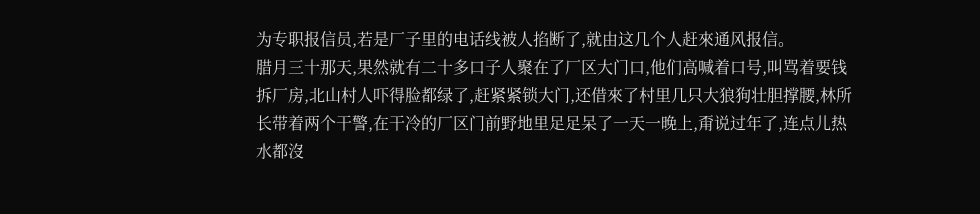为专职报信员,若是厂子里的电话线被人掐断了,就由这几个人赶來通风报信。
腊月三十那天,果然就有二十多口子人聚在了厂区大门口,他们高喊着口号,叫骂着要钱拆厂房,北山村人吓得脸都绿了,赶紧紧锁大门,还借來了村里几只大狼狗壮胆撑腰,林所长带着两个干警,在干冷的厂区门前野地里足足呆了一天一晚上,甭说过年了,连点儿热水都沒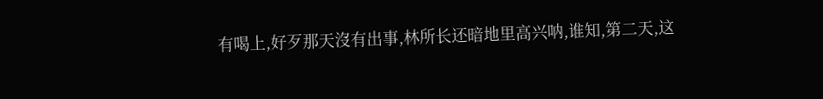有喝上,好歹那天沒有出事,林所长还暗地里高兴呐,谁知,第二天,这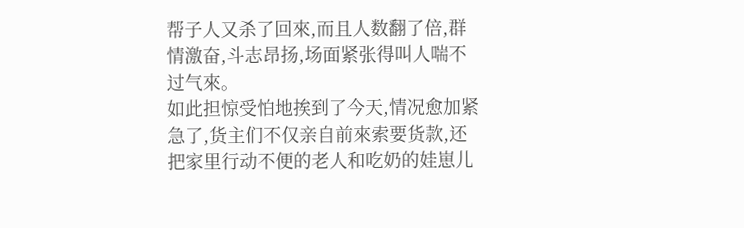帮子人又杀了回來,而且人数翻了倍,群情激奋,斗志昂扬,场面紧张得叫人喘不过气來。
如此担惊受怕地挨到了今天,情况愈加紧急了,货主们不仅亲自前來索要货款,还把家里行动不便的老人和吃奶的娃崽儿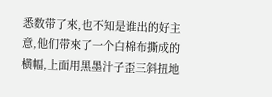悉数带了來,也不知是谁出的好主意,他们带來了一个白棉布撕成的横幅,上面用黑墨汁子歪三斜扭地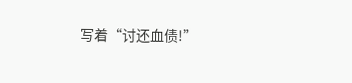写着“讨还血债!”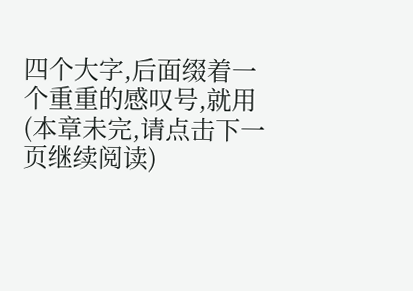四个大字,后面缀着一个重重的感叹号,就用
(本章未完,请点击下一页继续阅读)